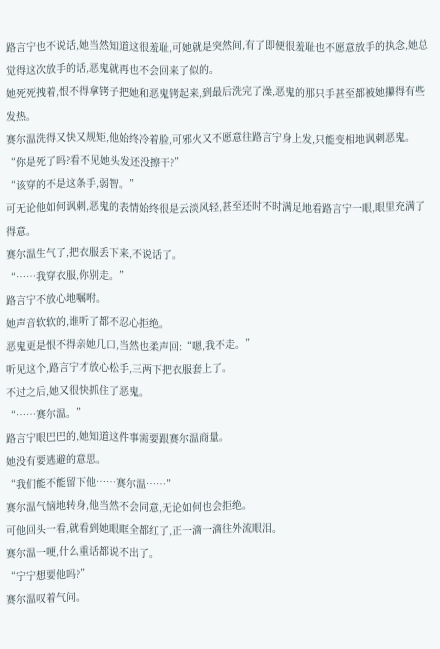路言宁也不说话,她当然知道这很羞耻,可她就是突然间,有了即便很羞耻也不愿意放手的执念,她总觉得这次放手的话,恶鬼就再也不会回来了似的。
她死死拽着,恨不得拿铐子把她和恶鬼铐起来,到最后洗完了澡,恶鬼的那只手甚至都被她攥得有些发热。
赛尔温洗得又快又规矩,他始终冷着脸,可邪火又不愿意往路言宁身上发,只能变相地讽刺恶鬼。
“你是死了吗?看不见她头发还没擦干?”
“该穿的不是这条手,弱智。”
可无论他如何讽刺,恶鬼的表情始终很是云淡风轻,甚至还时不时满足地看路言宁一眼,眼里充满了得意。
赛尔温生气了,把衣服丢下来,不说话了。
“……我穿衣服,你别走。”
路言宁不放心地嘱咐。
她声音软软的,谁听了都不忍心拒绝。
恶鬼更是恨不得亲她几口,当然也柔声回:“嗯,我不走。”
听见这个,路言宁才放心松手,三两下把衣服套上了。
不过之后,她又很快抓住了恶鬼。
“……赛尔温。”
路言宁眼巴巴的,她知道这件事需要跟赛尔温商量。
她没有要逃避的意思。
“我们能不能留下他……赛尔温……”
赛尔温气恼地转身,他当然不会同意,无论如何也会拒绝。
可他回头一看,就看到她眼眶全都红了,正一滴一滴往外流眼泪。
赛尔温一哽,什么重话都说不出了。
“宁宁想要他吗?”
赛尔温叹着气问。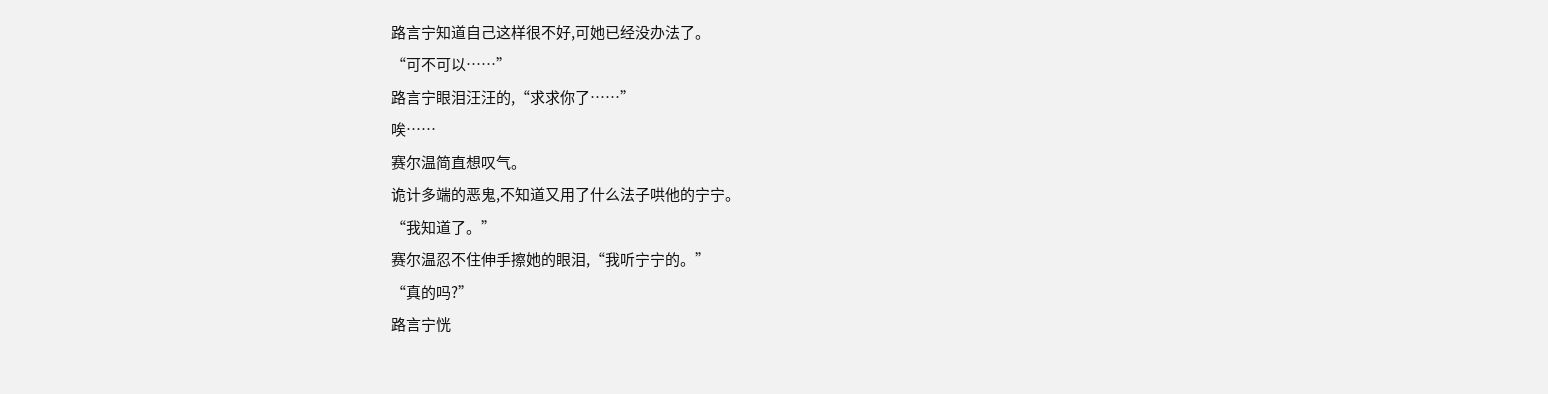路言宁知道自己这样很不好,可她已经没办法了。
“可不可以……”
路言宁眼泪汪汪的,“求求你了……”
唉……
赛尔温简直想叹气。
诡计多端的恶鬼,不知道又用了什么法子哄他的宁宁。
“我知道了。”
赛尔温忍不住伸手擦她的眼泪,“我听宁宁的。”
“真的吗?”
路言宁恍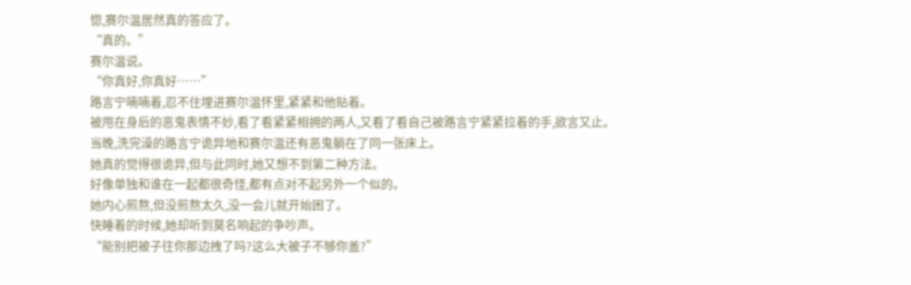惚,赛尔温居然真的答应了。
“真的。”
赛尔温说。
“你真好,你真好……”
路言宁喃喃着,忍不住埋进赛尔温怀里,紧紧和他贴着。
被甩在身后的恶鬼表情不妙,看了看紧紧相拥的两人,又看了看自己被路言宁紧紧拉着的手,欲言又止。
当晚,洗完澡的路言宁诡异地和赛尔温还有恶鬼躺在了同一张床上。
她真的觉得很诡异,但与此同时,她又想不到第二种方法。
好像单独和谁在一起都很奇怪,都有点对不起另外一个似的。
她内心煎熬,但没煎熬太久,没一会儿就开始困了。
快睡着的时候,她却听到莫名响起的争吵声。
“能别把被子往你那边拽了吗?这么大被子不够你盖?”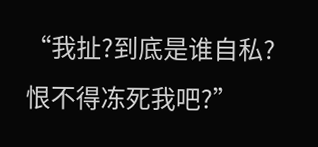“我扯?到底是谁自私?恨不得冻死我吧?”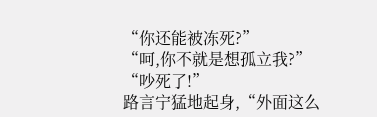“你还能被冻死?”
“呵,你不就是想孤立我?”
“吵死了!”
路言宁猛地起身,“外面这么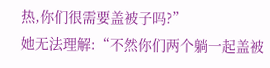热,你们很需要盖被子吗?”
她无法理解:“不然你们两个躺一起盖被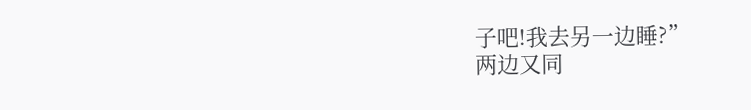子吧!我去另一边睡?”
两边又同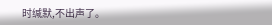时缄默,不出声了。